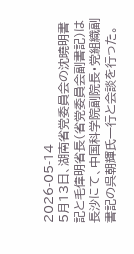2026-05-14
5月13日、湖南省党委員会の沈曉明書記と毛偉明省長(省党委員会副書記)は長沙にて、中国科学院副院長・党組織副書記の呉朝輝氏一行と会談を行った。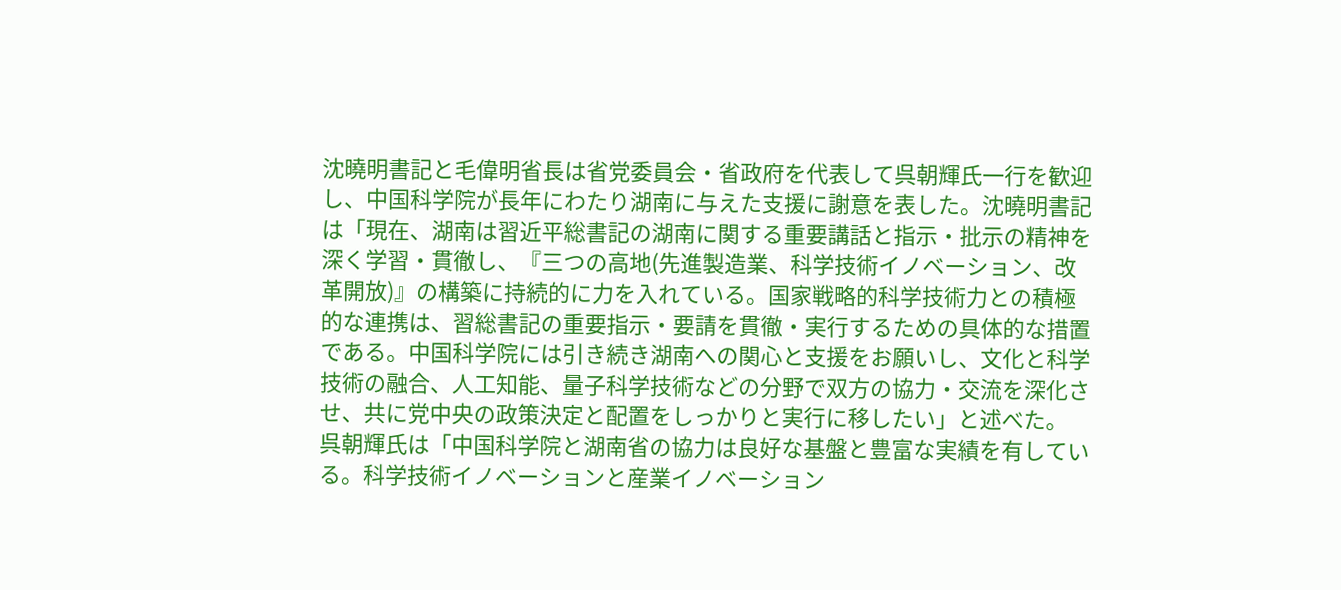沈曉明書記と毛偉明省長は省党委員会・省政府を代表して呉朝輝氏一行を歓迎し、中国科学院が長年にわたり湖南に与えた支援に謝意を表した。沈曉明書記は「現在、湖南は習近平総書記の湖南に関する重要講話と指示・批示の精神を深く学習・貫徹し、『三つの高地(先進製造業、科学技術イノベーション、改革開放)』の構築に持続的に力を入れている。国家戦略的科学技術力との積極的な連携は、習総書記の重要指示・要請を貫徹・実行するための具体的な措置である。中国科学院には引き続き湖南への関心と支援をお願いし、文化と科学技術の融合、人工知能、量子科学技術などの分野で双方の協力・交流を深化させ、共に党中央の政策決定と配置をしっかりと実行に移したい」と述べた。
呉朝輝氏は「中国科学院と湖南省の協力は良好な基盤と豊富な実績を有している。科学技術イノベーションと産業イノベーション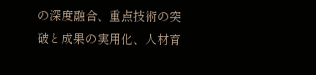の深度融合、重点技術の突破と成果の実用化、人材育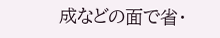成などの面で省・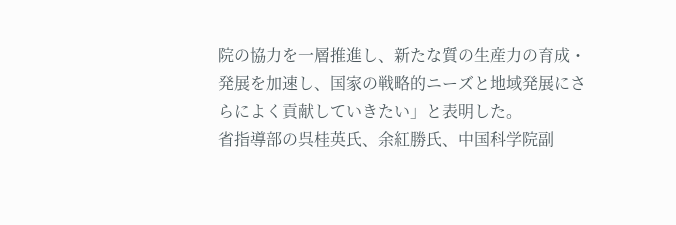院の協力を一層推進し、新たな質の生産力の育成・発展を加速し、国家の戦略的ニーズと地域発展にさらによく貢献していきたい」と表明した。
省指導部の呉桂英氏、余紅勝氏、中国科学院副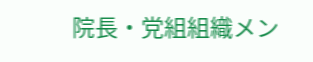院長・党組組織メン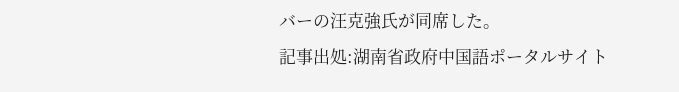バーの汪克強氏が同席した。
記事出処:湖南省政府中国語ポータルサイト